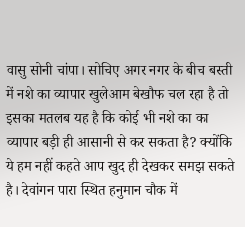वासु सोनी चांपा। सोचिए अगर नगर के बीच बस्ती में नशे का व्यापार खुलेआम बेखौफ चल रहा है तो इसका मतलब यह है कि कोई भी नशे का का व्यापार बड़ी ही आसानी से कर सकता है? क्योंकि ये हम नहीं कहते आप खुद ही देखकर समझ सकते है। देवांगन पारा स्थित हनुमान चौक में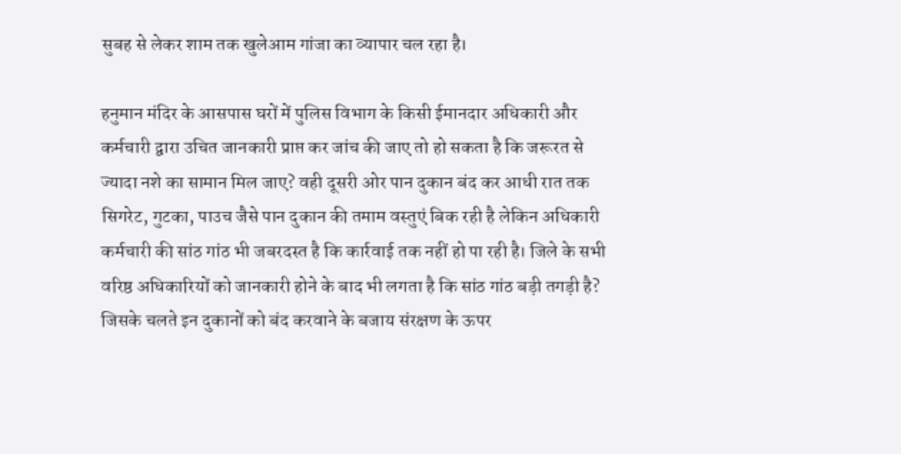सुबह से लेकर शाम तक खुलेआम गांजा का व्यापार चल रहा है।

हनुमान मंदिर के आसपास घरों में पुलिस विभाग के किसी ईमानदार अधिकारी और कर्मचारी द्वारा उचित जानकारी प्राप्त कर जांच की जाए तो हो सकता है कि जरूरत से ज्यादा नशे का सामान मिल जाए? वही दूसरी ओर पान दुकान बंद कर आधी रात तक सिगरेट, गुटका, पाउच जैसे पान दुकान की तमाम वस्तुएं बिक रही है लेकिन अधिकारी कर्मचारी की सांठ गांठ भी जबरदस्त है कि कार्रवाई तक नहीं हो पा रही है। जिले के सभी वरिष्ठ अधिकारियों को जानकारी होने के बाद भी लगता है कि सांठ गांठ बड़ी तगड़ी है? जिसके चलते इन दुकानों को बंद करवाने के बजाय संरक्षण के ऊपर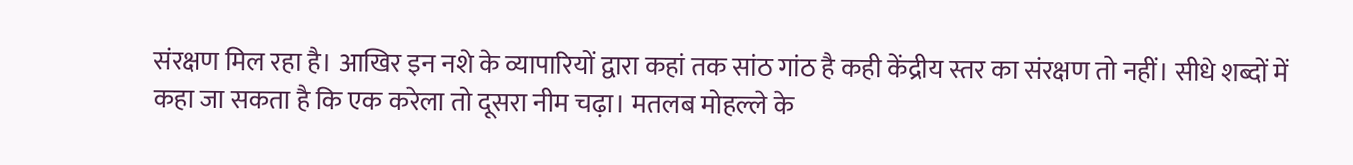संरक्षण मिल रहा है। आखिर इन नशे के व्यापारियों द्वारा कहां तक सांठ गांठ है कही केंद्रीय स्तर का संरक्षण तो नहीं। सीधे शब्दों में कहा जा सकता है कि एक करेला तो दूसरा नीम चढ़ा। मतलब मोहल्ले के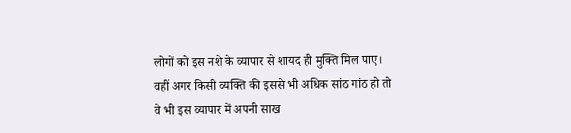लोगों को इस नशे के व्यापार से शायद ही मुक्ति मिल पाए। वहीं अगर किसी व्यक्ति की इससे भी अधिक सांठ गांठ हो तो वे भी इस व्यापार में अपनी साख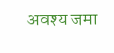अवश्य जमा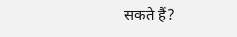सकते हैं?